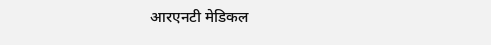आरएनटी मेडिकल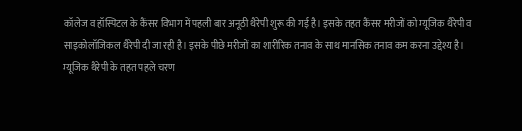कॉलेज व हॉस्पिटल के कैंसर विभाग में पहली बार अनूठी थैरेपी शुरू की गई है। इसके तहत कैंसर मरीजों को म्यूजिक थैरेपी व साइकोलॉजिकल थैरेपी दी जा रही है। इसके पीछे मरीजों का शारीरिक तनाव के साथ मानसिक तनाव कम करना उद्देश्य है। म्यूजिक थैरेपी के तहत पहले चरण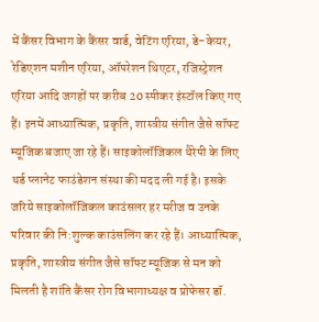में कैंसर विभाग के कैंसर वार्ड, वेटिंग एरिया, डे-केयर, रेडिएशन मशीन एरिया, ऑपरेशन थिएटर, रजिस्ट्रेशन एरिया आदि जगहों पर करीब 20 स्पीकर इंस्टॉल किए गए हैं। इनमें आध्यात्मिक, प्रकृति, शास्त्रीय संगीत जैसे सॉफ्ट म्यूजिक बजाए जा रहे हैं। साइकोलॉजिकल थैरेपी के लिए थर्ड प्लानेट फाउंडेशन संस्था की मदद ली गई है। इसके जरिये साइकोलॉजिकल काउंसलर हर मरीज व उनके परिवार की नि:शुल्क काउंसलिंग कर रहे हैं। आध्यात्मिक, प्रकृति, शास्त्रीय संगीत जैसे सॉफ्ट म्यूजिक से मन को मिलती है शांति कैंसर रोग विभागाध्यक्ष व प्रोफेसर डॉ.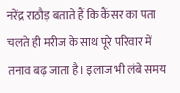नरेंद्र राठौड़ बताते हैं कि कैंसर का पता चलते ही मरीज के साथ पूरे परिवार में तनाव बढ़ जाता है। इलाज भी लंबे समय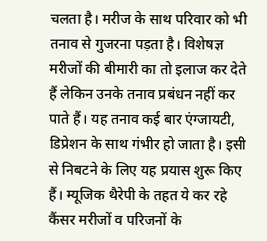चलता है। मरीज के साथ परिवार को भी तनाव से गुजरना पड़ता है। विशेषज्ञ मरीजों की बीमारी का तो इलाज कर देते हैं लेकिन उनके तनाव प्रबंधन नहीं कर पाते हैं। यह तनाव कई बार एंग्जायटी, डिप्रेशन के साथ गंभीर हो जाता है। इसी से निबटने के लिए यह प्रयास शुरू किए हैं। म्यूजिक थैरेपी के तहत ये कर रहे कैंसर मरीजों व परिजनों के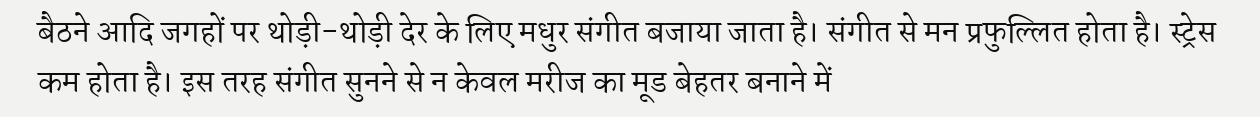बैठने आदि जगहों पर थोड़ी-थोड़ी देर के लिए मधुर संगीत बजाया जाता है। संगीत से मन प्रफुल्लित होता है। स्ट्रेस कम होता है। इस तरह संगीत सुनने से न केवल मरीज का मूड बेहतर बनाने में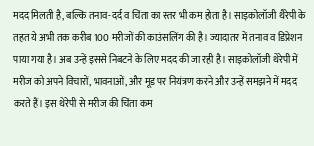मदद मिलती है, बल्कि तनाव-दर्द व चिंता का स्तर भी कम होता है। साइकोलॉजी थैरेपी के तहत ये अभी तक करीब 100 मरीजों की काउंसलिंग की है। ज्यादातर में तनाव व डिप्रेशन पाया गया है। अब उन्हें इससे निबटने के लिए मदद की जा रही है। साइकोलॉजी थेरेपी में मरीज को अपने विचारों, भावनाओं, और मूड पर नियंत्रण करने और उन्हें समझने में मदद करते हैं। इस थेरेपी से मरीज की चिंता कम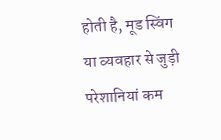होती है, मूड स्विंग या व्यवहार से जुड़ी परेशानियां कम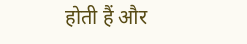होती हैं और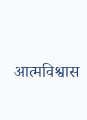आत्मविश्वास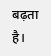बढ़ता है।